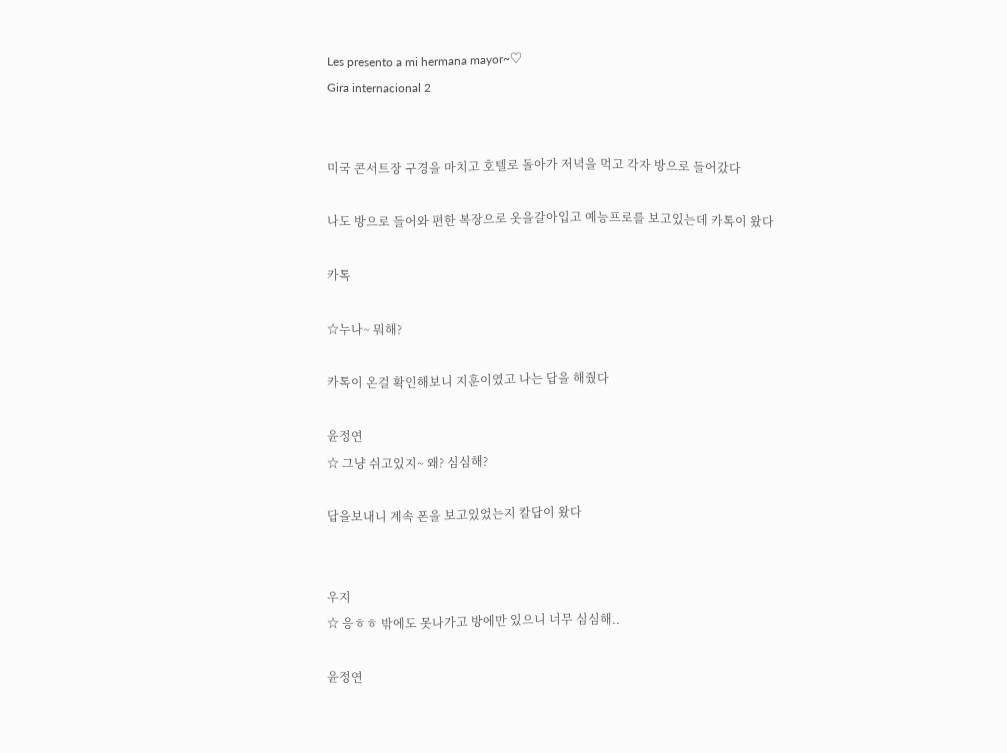Les presento a mi hermana mayor~♡
Gira internacional 2


미국 콘서트장 구경을 마치고 호텔로 돌아가 저녁을 먹고 각자 방으로 들어갔다

나도 방으로 들어와 편한 복장으로 옷을갈아입고 예능프로를 보고있는데 카톡이 왔다

카톡

☆누나~ 뭐해?

카톡이 온걸 확인해보니 지훈이였고 나는 답을 해줬다

윤정연
☆ 그냥 쉬고있지~ 왜? 심심해?

답을보내니 계속 폰을 보고있었는지 칼답이 왔다


우지
☆ 응ㅎㅎ 밖에도 못나가고 방에만 있으니 너무 심심해..

윤정연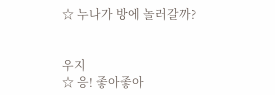☆ 누나가 방에 놀러갈까?


우지
☆ 응! 좋아좋아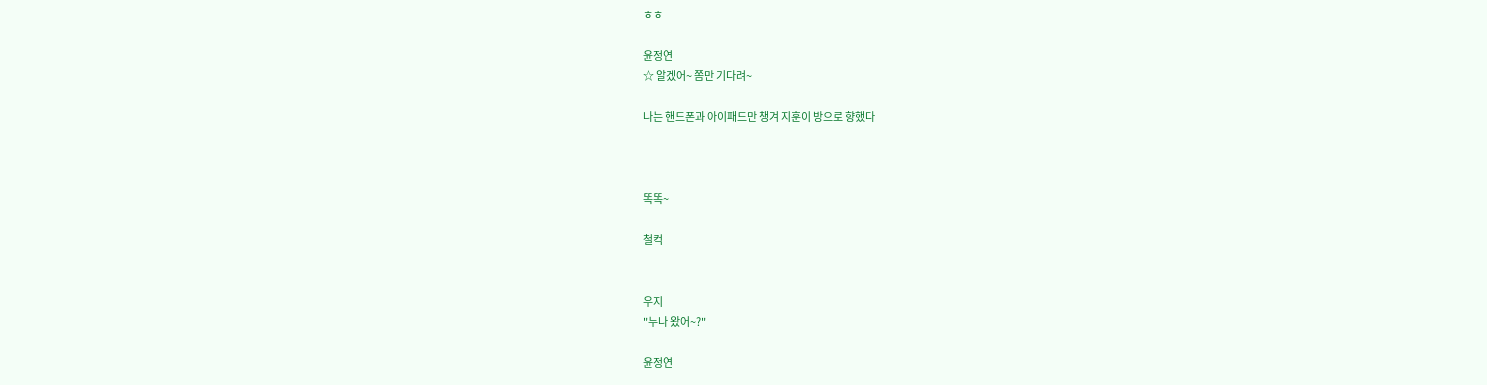ㅎㅎ

윤정연
☆ 알겠어~ 쫌만 기다려~

나는 핸드폰과 아이패드만 챙겨 지훈이 방으로 향했다



똑똑~

철컥


우지
"누나 왔어~?"

윤정연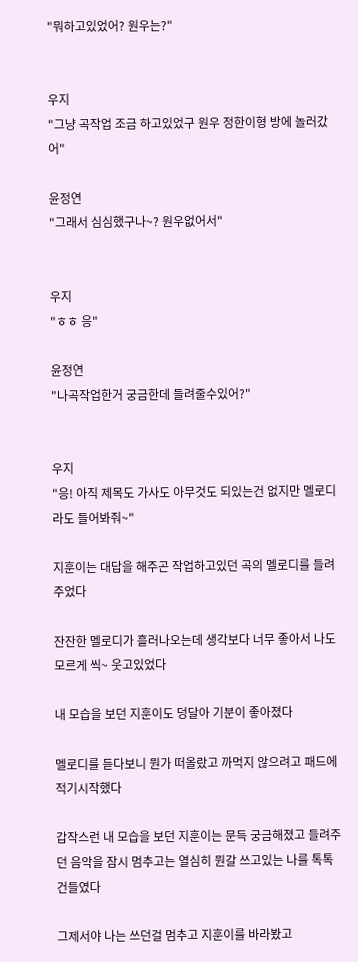"뭐하고있었어? 원우는?"


우지
"그냥 곡작업 조금 하고있었구 원우 정한이형 방에 놀러갔어"

윤정연
"그래서 심심했구나~? 원우없어서"


우지
"ㅎㅎ 응"

윤정연
"나곡작업한거 궁금한데 들려줄수있어?"


우지
"응! 아직 제목도 가사도 아무것도 되있는건 없지만 멜로디라도 들어봐줘~"

지훈이는 대답을 해주곤 작업하고있던 곡의 멜로디를 들려주었다

잔잔한 멜로디가 흘러나오는데 생각보다 너무 좋아서 나도모르게 씩~ 웃고있었다

내 모습을 보던 지훈이도 덩달아 기분이 좋아졌다

멜로디를 듣다보니 뭔가 떠올랐고 까먹지 않으려고 패드에 적기시작했다

갑작스런 내 모습을 보던 지훈이는 문득 궁금해졌고 들려주던 음악을 잠시 멈추고는 열심히 뭔갈 쓰고있는 나를 톡톡건들였다

그제서야 나는 쓰던걸 멈추고 지훈이를 바라봤고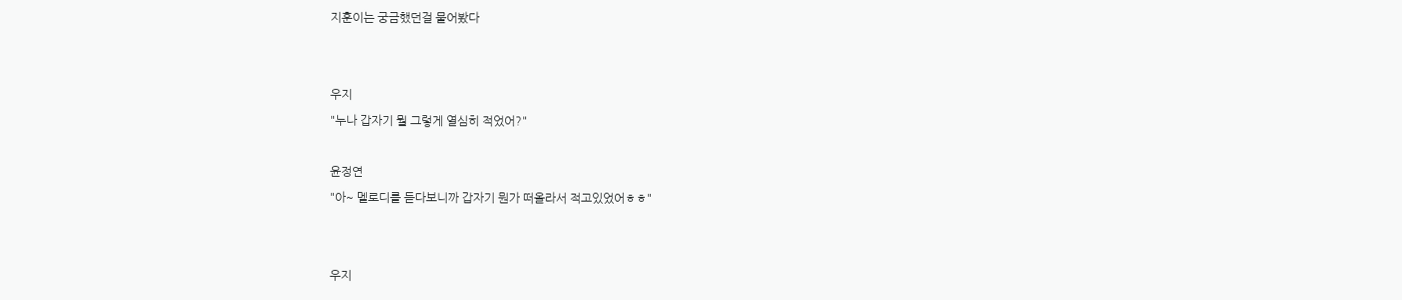지훈이는 궁금했던걸 물어봤다


우지
"누나 갑자기 뭘 그렇게 열심히 적었어?"

윤정연
"아~ 멜로디를 듣다보니까 갑자기 뭔가 떠올라서 적고있었어ㅎㅎ"


우지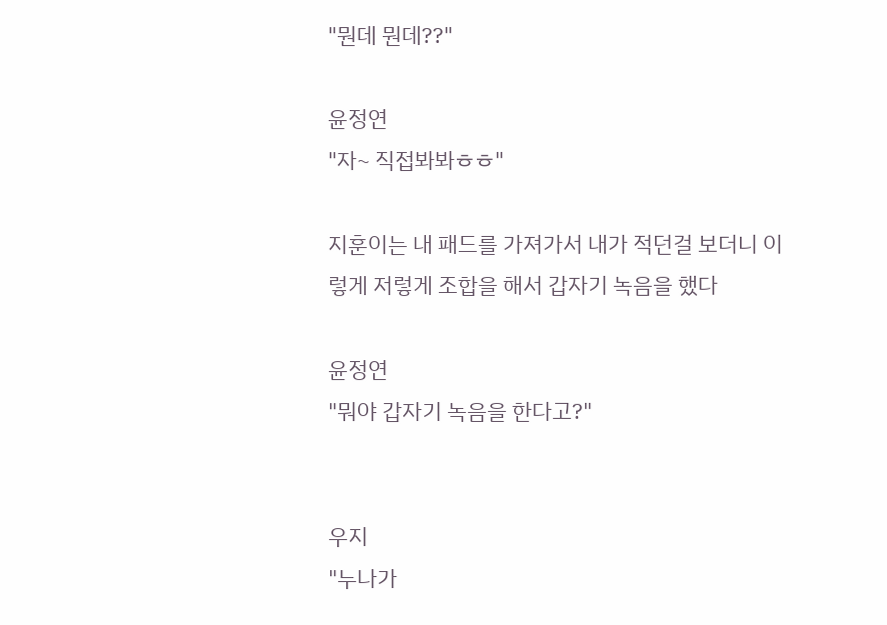"뭔데 뭔데??"

윤정연
"자~ 직접봐봐ㅎㅎ"

지훈이는 내 패드를 가져가서 내가 적던걸 보더니 이렇게 저렇게 조합을 해서 갑자기 녹음을 했다

윤정연
"뭐야 갑자기 녹음을 한다고?"


우지
"누나가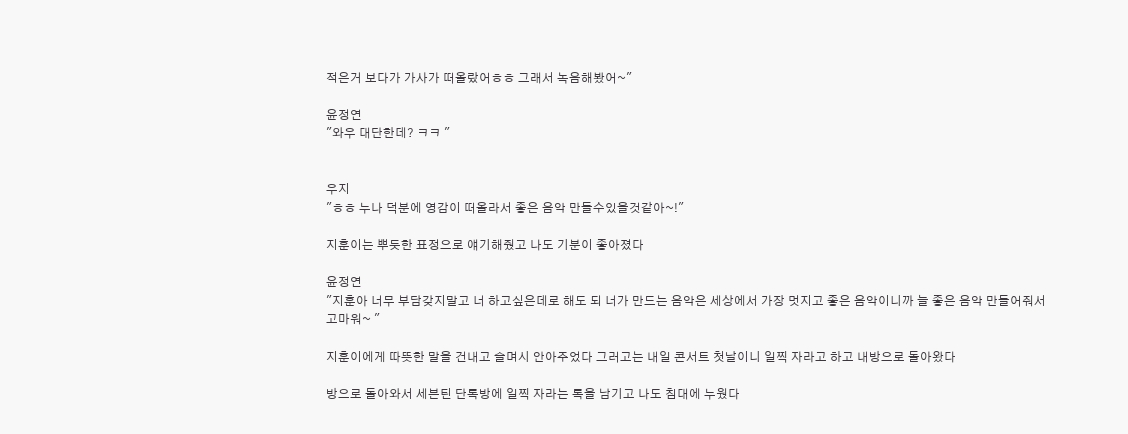적은거 보다가 가사가 떠올랐어ㅎㅎ 그래서 녹음해봤어~"

윤정연
"와우 대단한데? ㅋㅋ "


우지
"ㅎㅎ 누나 덕분에 영감이 떠올라서 좋은 음악 만들수있을것같아~!"

지훈이는 뿌듯한 표정으로 얘기해줬고 나도 기분이 좋아졌다

윤정연
"지훈아 너무 부담갖지말고 너 하고싶은데로 해도 되 너가 만드는 음악은 세상에서 가장 멋지고 좋은 음악이니까 늘 좋은 음악 만들어줘서 고마워~ "

지훈이에게 따뜻한 말을 건내고 슬며시 안아주었다 그러고는 내일 콘서트 첫날이니 일찍 자라고 하고 내방으로 돌아왔다

방으로 돌아와서 세븐틴 단톡방에 일찍 자라는 톡을 남기고 나도 침대에 누웠다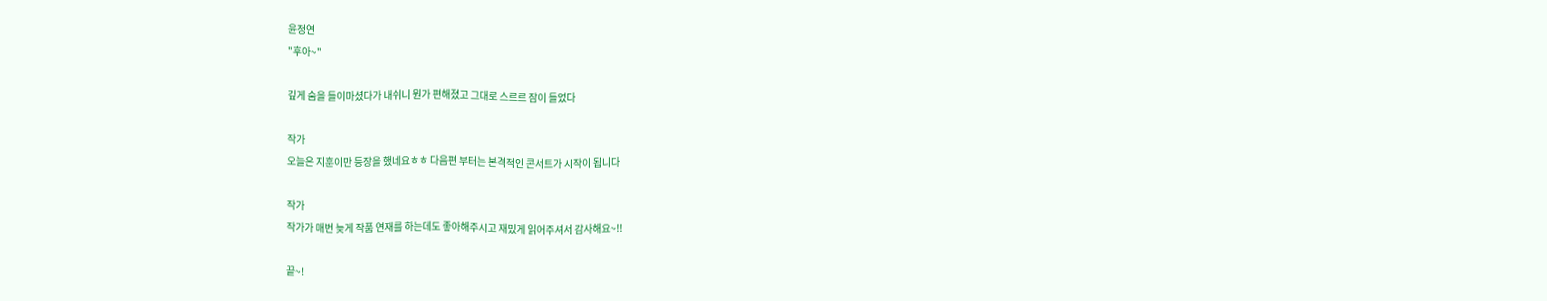윤정연
"후아~"

깊게 숨을 들이마셨다가 내쉬니 뭔가 편해졌고 그대로 스르르 잠이 들었다

작가
오늘은 지훈이만 등장을 했네요ㅎㅎ 다음편 부터는 본격적인 콘서트가 시작이 됩니다

작가
작가가 매번 늦게 작품 연재를 하는데도 좋아해주시고 재밌게 읽어주셔서 감사해요~!!

끝~!